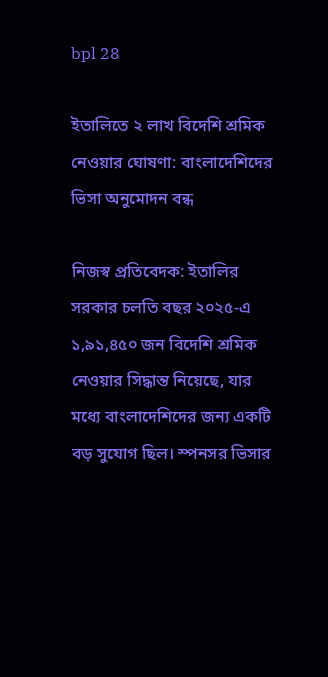bpl 28

ইতালিতে ২ লাখ বিদেশি শ্রমিক নেওয়ার ঘোষণা: বাংলাদেশিদের ভিসা অনুমোদন বন্ধ

নিজস্ব প্রতিবেদক: ইতালির সরকার চলতি বছর ২০২৫-এ ১,৯১,৪৫০ জন বিদেশি শ্রমিক নেওয়ার সিদ্ধান্ত নিয়েছে, যার মধ্যে বাংলাদেশিদের জন্য একটি বড় সুযোগ ছিল। স্পনসর ভিসার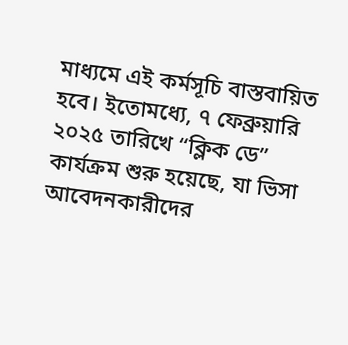মাধ্যমে এই কর্মসূচি বাস্তবায়িত হবে। ইতোমধ্যে, ৭ ফেব্রুয়ারি ২০২৫ তারিখে “ক্লিক ডে” কার্যক্রম শুরু হয়েছে, যা ভিসা আবেদনকারীদের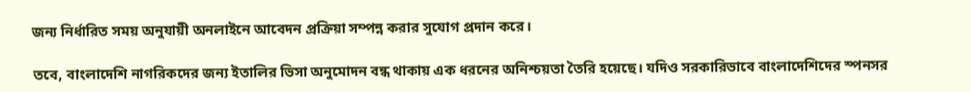জন্য নির্ধারিত সময় অনুযায়ী অনলাইনে আবেদন প্রক্রিয়া সম্পন্ন করার সুযোগ প্রদান করে।

তবে, বাংলাদেশি নাগরিকদের জন্য ইতালির ভিসা অনুমোদন বন্ধ থাকায় এক ধরনের অনিশ্চয়তা তৈরি হয়েছে। যদিও সরকারিভাবে বাংলাদেশিদের স্পনসর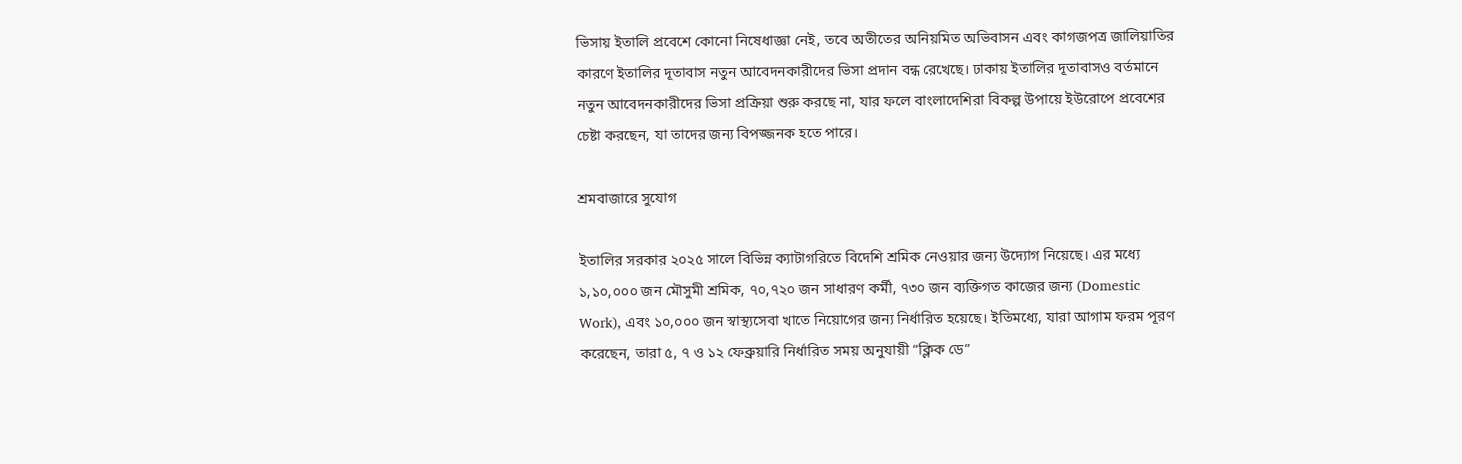ভিসায় ইতালি প্রবেশে কোনো নিষেধাজ্ঞা নেই, তবে অতীতের অনিয়মিত অভিবাসন এবং কাগজপত্র জালিয়াতির কারণে ইতালির দূতাবাস নতুন আবেদনকারীদের ভিসা প্রদান বন্ধ রেখেছে। ঢাকায় ইতালির দূতাবাসও বর্তমানে নতুন আবেদনকারীদের ভিসা প্রক্রিয়া শুরু করছে না, যার ফলে বাংলাদেশিরা বিকল্প উপায়ে ইউরোপে প্রবেশের চেষ্টা করছেন, যা তাদের জন্য বিপজ্জনক হতে পারে।

শ্রমবাজারে সুযোগ

ইতালির সরকার ২০২৫ সালে বিভিন্ন ক্যাটাগরিতে বিদেশি শ্রমিক নেওয়ার জন্য উদ্যোগ নিয়েছে। এর মধ্যে ১,১০,০০০ জন মৌসুমী শ্রমিক, ৭০,৭২০ জন সাধারণ কর্মী, ৭৩০ জন ব্যক্তিগত কাজের জন্য (Domestic Work), এবং ১০,০০০ জন স্বাস্থ্যসেবা খাতে নিয়োগের জন্য নির্ধারিত হয়েছে। ইতিমধ্যে, যারা আগাম ফরম পূরণ করেছেন, তারা ৫, ৭ ও ১২ ফেব্রুয়ারি নির্ধারিত সময় অনুযায়ী “ক্লিক ডে”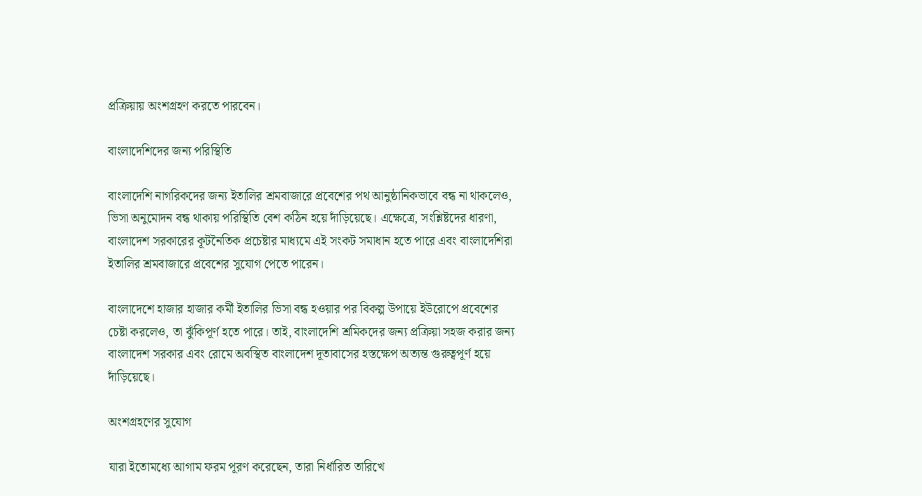প্রক্রিয়ায় অংশগ্রহণ করতে পারবেন।

বাংলাদেশিদের জন্য পরিস্থিতি

বাংলাদেশি নাগরিকদের জন্য ইতালির শ্রমবাজারে প্রবেশের পথ আনুষ্ঠানিকভাবে বন্ধ না থাকলেও, ভিসা অনুমোদন বন্ধ থাকায় পরিস্থিতি বেশ কঠিন হয়ে দাঁড়িয়েছে। এক্ষেত্রে, সংশ্লিষ্টদের ধারণা, বাংলাদেশ সরকারের কূটনৈতিক প্রচেষ্টার মাধ্যমে এই সংকট সমাধান হতে পারে এবং বাংলাদেশিরা ইতালির শ্রমবাজারে প্রবেশের সুযোগ পেতে পারেন।

বাংলাদেশে হাজার হাজার কর্মী ইতালির ভিসা বন্ধ হওয়ার পর বিকল্প উপায়ে ইউরোপে প্রবেশের চেষ্টা করলেও, তা ঝুঁকিপূর্ণ হতে পারে। তাই, বাংলাদেশি শ্রমিকদের জন্য প্রক্রিয়া সহজ করার জন্য বাংলাদেশ সরকার এবং রোমে অবস্থিত বাংলাদেশ দূতাবাসের হস্তক্ষেপ অত্যন্ত গুরুত্বপূর্ণ হয়ে দাঁড়িয়েছে।

অংশগ্রহণের সুযোগ

যারা ইতোমধ্যে আগাম ফরম পূরণ করেছেন, তারা নির্ধারিত তারিখে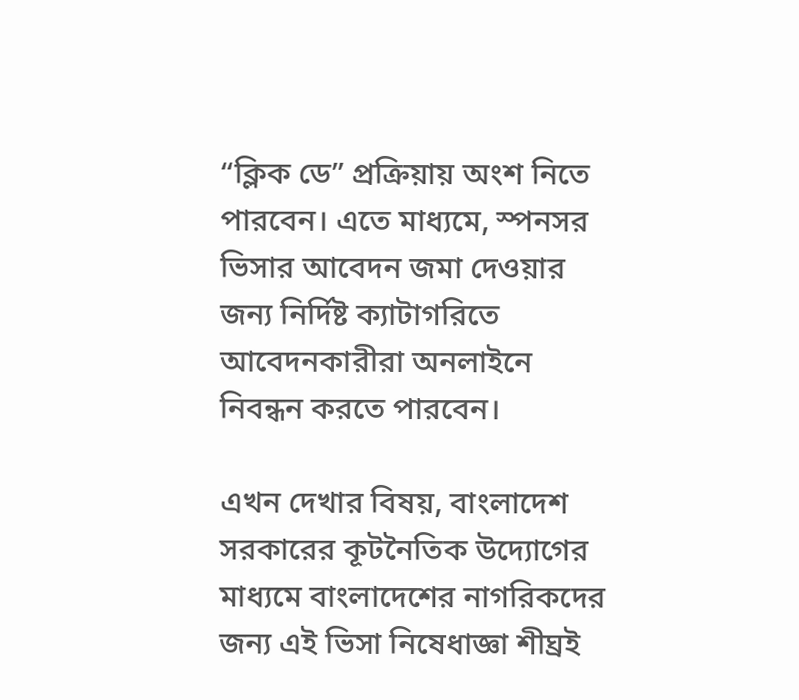“ক্লিক ডে” প্রক্রিয়ায় অংশ নিতে পারবেন। এতে মাধ্যমে, স্পনসর ভিসার আবেদন জমা দেওয়ার জন্য নির্দিষ্ট ক্যাটাগরিতে আবেদনকারীরা অনলাইনে নিবন্ধন করতে পারবেন।

এখন দেখার বিষয়, বাংলাদেশ সরকারের কূটনৈতিক উদ্যোগের মাধ্যমে বাংলাদেশের নাগরিকদের জন্য এই ভিসা নিষেধাজ্ঞা শীঘ্রই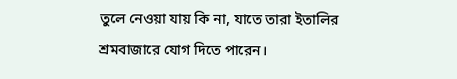তুলে নেওয়া যায় কি না, যাতে তারা ইতালির শ্রমবাজারে যোগ দিতে পারেন।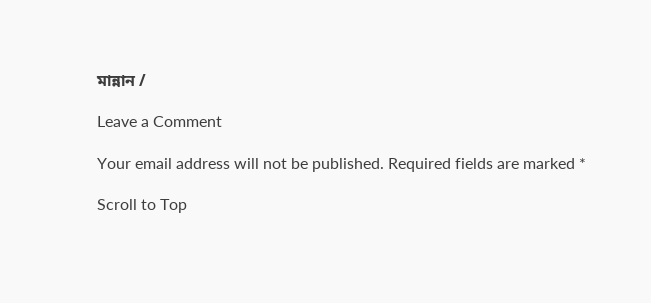মান্নান /

Leave a Comment

Your email address will not be published. Required fields are marked *

Scroll to Top